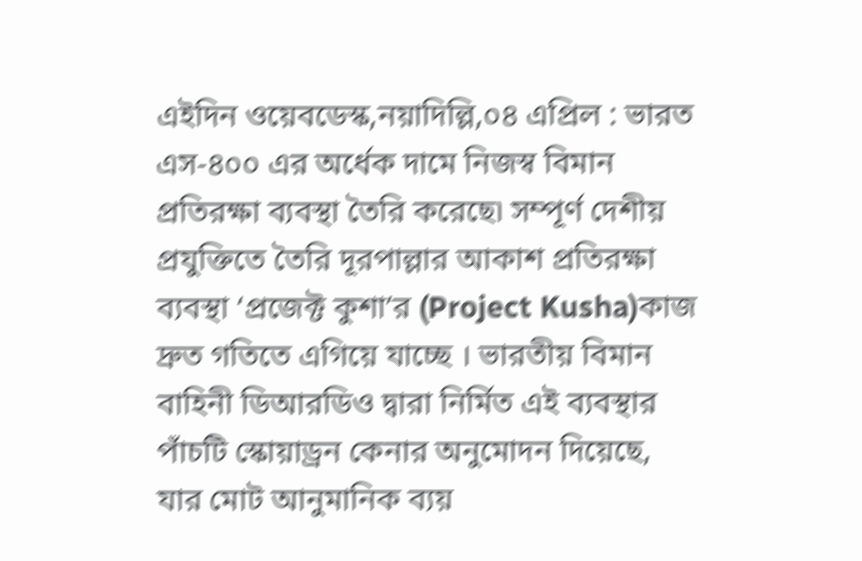এইদিন ওয়েবডেস্ক,নয়াদিল্লি,০৪ এপ্রিল : ভারত এস-৪০০ এর অর্ধেক দামে নিজস্ব বিমান প্রতিরক্ষা ব্যবস্থা তৈরি করেছে৷ সম্পূর্ণ দেশীয় প্রযুক্তিতে তৈরি দূরপাল্লার আকাশ প্রতিরক্ষা ব্যবস্থা ‘প্রজেক্ট কুশা’র (Project Kusha)কাজ দ্রুত গতিতে এগিয়ে যাচ্ছে । ভারতীয় বিমান বাহিনী ডিআরডিও দ্বারা নির্মিত এই ব্যবস্থার পাঁচটি স্কোয়াড্রন কেনার অনুমোদন দিয়েছে, যার মোট আনুমানিক ব্যয়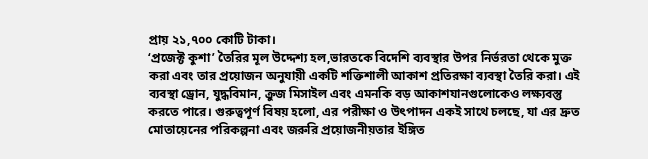প্রায় ২১,৭০০ কোটি টাকা।
‘প্রজেক্ট কুশা’ তৈরির মূল উদ্দেশ্য হল,ভারতকে বিদেশি ব্যবস্থার উপর নির্ভরতা থেকে মুক্ত করা এবং তার প্রয়োজন অনুযায়ী একটি শক্তিশালী আকাশ প্রতিরক্ষা ব্যবস্থা তৈরি করা। এই ব্যবস্থা ড্রোন, যুদ্ধবিমান, ক্রুজ মিসাইল এবং এমনকি বড় আকাশযানগুলোকেও লক্ষ্যবস্তু করতে পারে। গুরুত্বপূর্ণ বিষয় হলো, এর পরীক্ষা ও উৎপাদন একই সাথে চলছে, যা এর দ্রুত মোতায়েনের পরিকল্পনা এবং জরুরি প্রয়োজনীয়তার ইঙ্গিত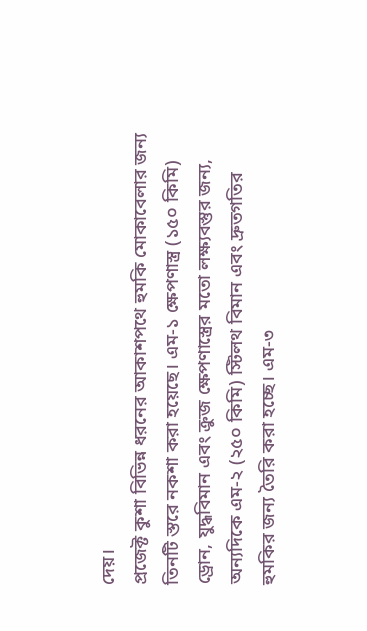দেয়।
প্রজেক্ট কুশা বিভিন্ন ধরনের আকাশপথে হুমকি মোকাবেলার জন্য তিনটি স্তরে নকশা করা হয়েছে। এম-১ ক্ষেপণাস্ত্র (১৫০ কিমি) ড্রোন, যুদ্ধবিমান এবং ক্রুজ ক্ষেপণাস্ত্রের মতো লক্ষ্যবস্তুর জন্য, অন্যদিকে এম-২ (২৫০ কিমি) স্টিলথ বিমান এবং দ্রুতগতির হুমকির জন্য তৈরি করা হচ্ছে। এম-৩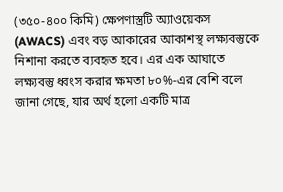(৩৫০-৪০০ কিমি) ক্ষেপণাস্ত্রটি অ্যাওয়েকস (AWACS) এবং বড় আকারের আকাশস্থ লক্ষ্যবস্তুকে নিশানা করতে ব্যবহৃত হবে। এর এক আঘাতে লক্ষ্যবস্তু ধ্বংস করার ক্ষমতা ৮০%-এর বেশি বলে জানা গেছে, যার অর্থ হলো একটি মাত্র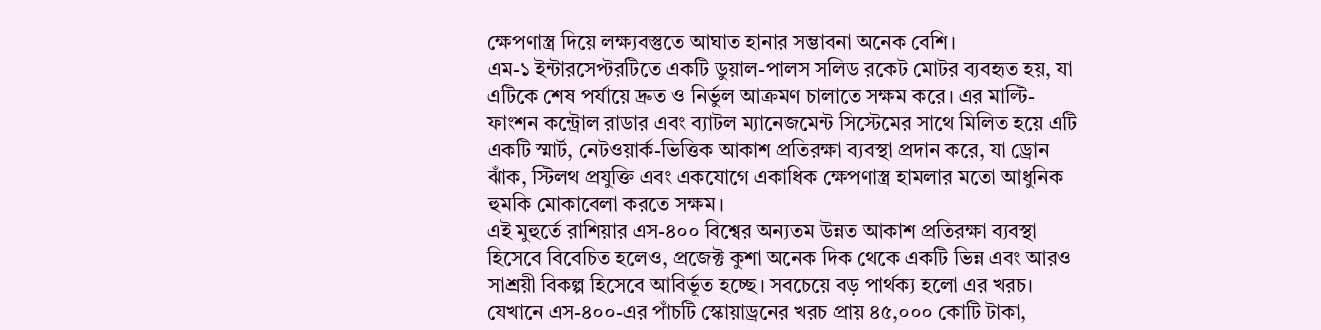ক্ষেপণাস্ত্র দিয়ে লক্ষ্যবস্তুতে আঘাত হানার সম্ভাবনা অনেক বেশি।
এম-১ ইন্টারসেপ্টরটিতে একটি ডুয়াল-পালস সলিড রকেট মোটর ব্যবহৃত হয়, যা এটিকে শেষ পর্যায়ে দ্রুত ও নির্ভুল আক্রমণ চালাতে সক্ষম করে। এর মাল্টি-ফাংশন কন্ট্রোল রাডার এবং ব্যাটল ম্যানেজমেন্ট সিস্টেমের সাথে মিলিত হয়ে এটি একটি স্মার্ট, নেটওয়ার্ক-ভিত্তিক আকাশ প্রতিরক্ষা ব্যবস্থা প্রদান করে, যা ড্রোন ঝাঁক, স্টিলথ প্রযুক্তি এবং একযোগে একাধিক ক্ষেপণাস্ত্র হামলার মতো আধুনিক হুমকি মোকাবেলা করতে সক্ষম।
এই মুহুর্তে রাশিয়ার এস-৪০০ বিশ্বের অন্যতম উন্নত আকাশ প্রতিরক্ষা ব্যবস্থা হিসেবে বিবেচিত হলেও, প্রজেক্ট কুশা অনেক দিক থেকে একটি ভিন্ন এবং আরও সাশ্রয়ী বিকল্প হিসেবে আবির্ভূত হচ্ছে। সবচেয়ে বড় পার্থক্য হলো এর খরচ। যেখানে এস-৪০০-এর পাঁচটি স্কোয়াড্রনের খরচ প্রায় ৪৫,০০০ কোটি টাকা,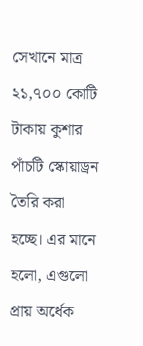সেখানে মাত্র ২১,৭০০ কোটি টাকায় কুশার পাঁচটি স্কোয়াড্রন তৈরি করা হচ্ছে। এর মানে হলো, এগুলো প্রায় অর্ধেক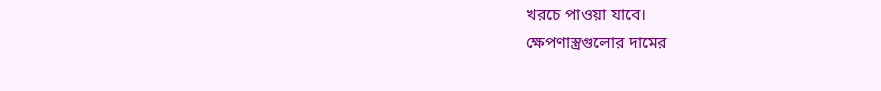খরচে পাওয়া যাবে।
ক্ষেপণাস্ত্রগুলোর দামের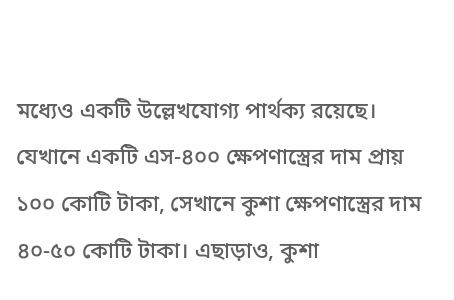মধ্যেও একটি উল্লেখযোগ্য পার্থক্য রয়েছে। যেখানে একটি এস-৪০০ ক্ষেপণাস্ত্রের দাম প্রায় ১০০ কোটি টাকা, সেখানে কুশা ক্ষেপণাস্ত্রের দাম ৪০-৫০ কোটি টাকা। এছাড়াও, কুশা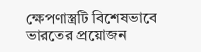ক্ষেপণাস্ত্রটি বিশেষভাবে ভারতের প্রয়োজন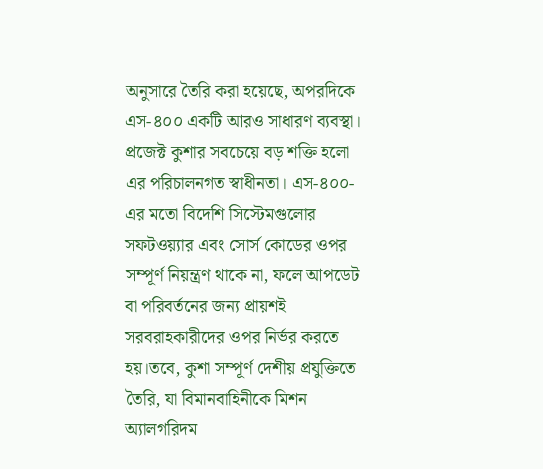অনুসারে তৈরি করা হয়েছে, অপরদিকে এস-৪০০ একটি আরও সাধারণ ব্যবস্থা।
প্রজেক্ট কুশার সবচেয়ে বড় শক্তি হলো এর পরিচালনগত স্বাধীনতা। এস-৪০০-এর মতো বিদেশি সিস্টেমগুলোর সফটওয়্যার এবং সোর্স কোডের ওপর সম্পূর্ণ নিয়ন্ত্রণ থাকে না, ফলে আপডেট বা পরিবর্তনের জন্য প্রায়শই সরবরাহকারীদের ওপর নির্ভর করতে হয়।তবে, কুশা সম্পূর্ণ দেশীয় প্রযুক্তিতে তৈরি, যা বিমানবাহিনীকে মিশন অ্যালগরিদম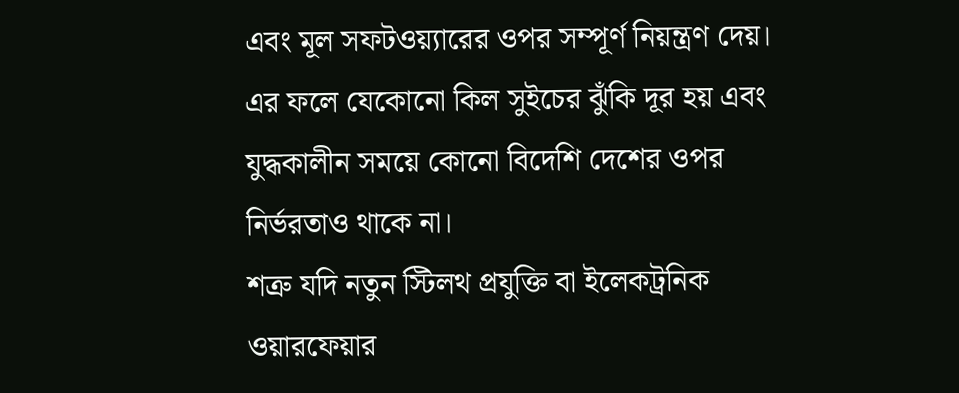এবং মূল সফটওয়্যারের ওপর সম্পূর্ণ নিয়ন্ত্রণ দেয়। এর ফলে যেকোনো কিল সুইচের ঝুঁকি দূর হয় এবং যুদ্ধকালীন সময়ে কোনো বিদেশি দেশের ওপর নির্ভরতাও থাকে না।
শত্রু যদি নতুন স্টিলথ প্রযুক্তি বা ইলেকট্রনিক ওয়ারফেয়ার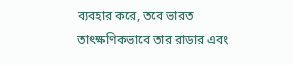ব্যবহার করে, তবে ভারত তাৎক্ষণিকভাবে তার রাডার এবং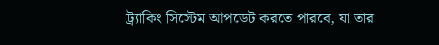ট্র্যাকিং সিস্টেম আপডেট করতে পারবে, যা তার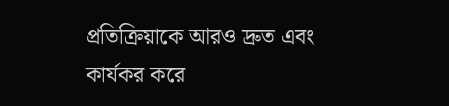প্রতিক্রিয়াকে আরও দ্রুত এবং কার্যকর করে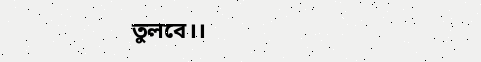তুলবে।।